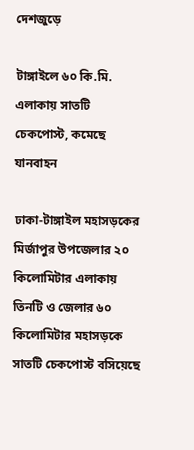দেশজুড়ে

টাঙ্গাইলে ৬০ কি.মি. এলাকায় সাতটি চেকপোস্ট, কমেছে যানবাহন

ঢাকা-টাঙ্গাইল মহাসড়কের মির্জাপুর উপজেলার ২০ কিলোমিটার এলাকায় তিনটি ও জেলার ৬০ কিলোমিটার মহাসড়কে সাতটি চেকপোস্ট বসিয়েছে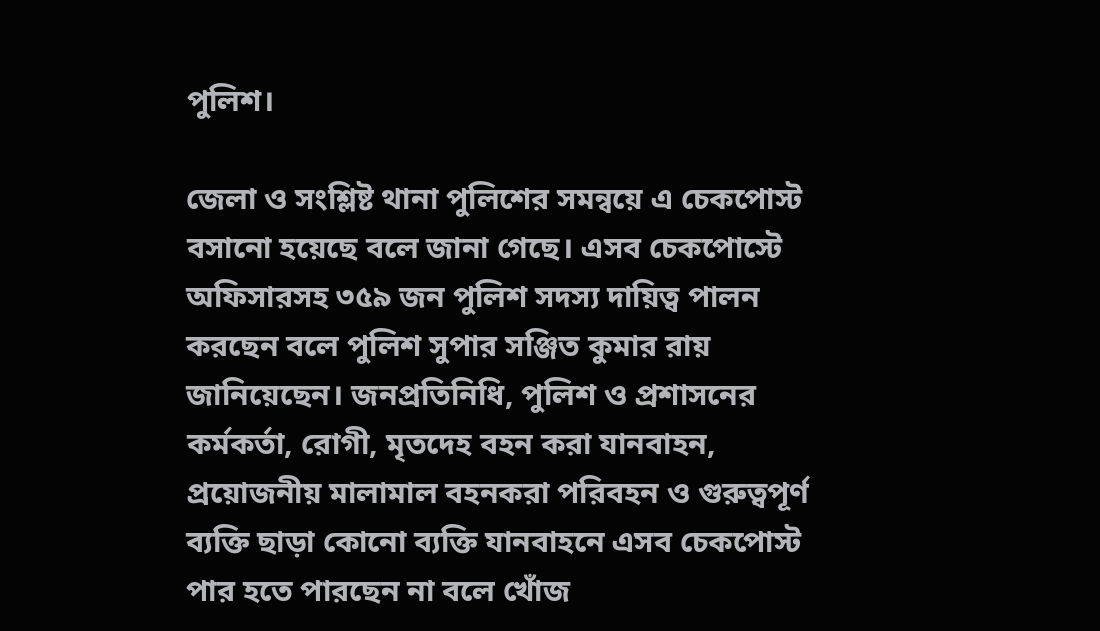পুলিশ।

জেলা ও সংশ্লিষ্ট থানা পুলিশের সমন্বয়ে এ চেকপোস্ট বসানো হয়েছে বলে জানা গেছে। এসব চেকপোস্টে অফিসারসহ ৩৫৯ জন পুলিশ সদস্য দায়িত্ব পালন করছেন বলে পুলিশ সুপার সঞ্জিত কুমার রায় জানিয়েছেন। জনপ্রতিনিধি, পুলিশ ও প্রশাসনের কর্মকর্তা, রোগী, মৃতদেহ বহন করা যানবাহন, প্রয়োজনীয় মালামাল বহনকরা পরিবহন ও গুরুত্বপূর্ণ ব্যক্তি ছাড়া কোনো ব্যক্তি যানবাহনে এসব চেকপোস্ট পার হতে পারছেন না বলে খোঁজ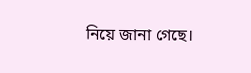নিয়ে জানা গেছে।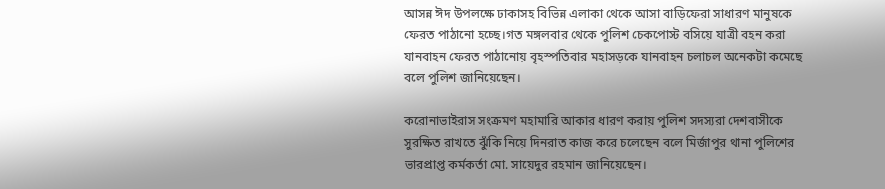আসন্ন ঈদ উপলক্ষে ঢাকাসহ বিভিন্ন এলাকা থেকে আসা বাড়িফেরা সাধারণ মানুষকে ফেরত পাঠানো হচ্ছে।গত মঙ্গলবার থেকে পুলিশ চেকপোস্ট বসিয়ে যাত্রী বহন করা যানবাহন ফেরত পাঠানোয় বৃহস্পতিবার মহাসড়কে যানবাহন চলাচল অনেকটা কমেছে বলে পুলিশ জানিয়েছেন।

করোনাভাইরাস সংক্রমণ মহামারি আকার ধারণ করায় পুলিশ সদস্যরা দেশবাসীকে সুরক্ষিত রাখতে ঝুঁকি নিয়ে দিনরাত কাজ করে চলেছেন বলে মির্জাপুর থানা পুলিশের ভারপ্রাপ্ত কর্মকর্তা মো. সায়েদুর রহমান জানিয়েছেন।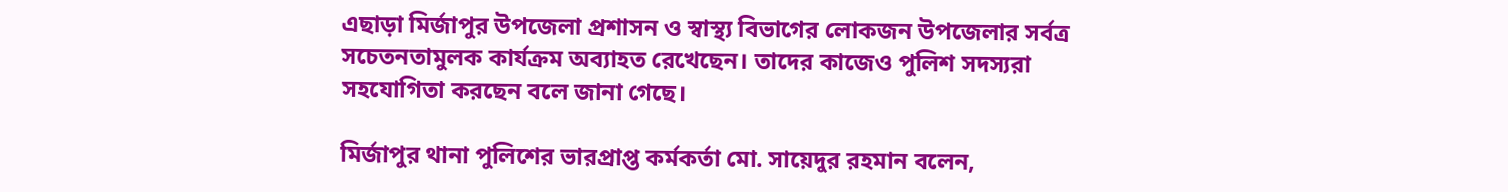এছাড়া মির্জাপুর উপজেলা প্রশাসন ও স্বাস্থ্য বিভাগের লোকজন উপজেলার সর্বত্র সচেতনতামুলক কার্যক্রম অব্যাহত রেখেছেন। তাদের কাজেও পুলিশ সদস্যরা সহযোগিতা করছেন বলে জানা গেছে।

মির্জাপুর থানা পুলিশের ভারপ্রাপ্ত কর্মকর্তা মো. সায়েদুর রহমান বলেন,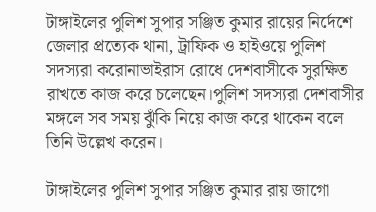টাঙ্গাইলের পুলিশ সুপার সঞ্জিত কুমার রায়ের নির্দেশে জেলার প্রত্যেক থানা, ট্রাফিক ও হাইওয়ে পুলিশ সদস্যরা করোনাভাইরাস রোধে দেশবাসীকে সুরক্ষিত রাখতে কাজ করে চলেছেন।পুলিশ সদস্যরা দেশবাসীর মঙ্গলে সব সময় ঝুঁকি নিয়ে কাজ করে থাকেন বলে তিনি উল্লেখ করেন।

টাঙ্গাইলের পুলিশ সুপার সঞ্জিত কুমার রায় জাগো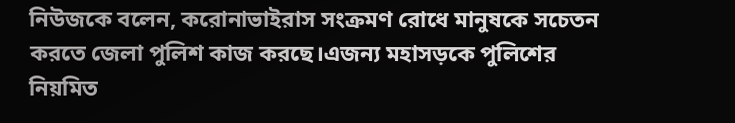নিউজকে বলেন, করোনাভাইরাস সংক্রমণ রোধে মানুষকে সচেতন করতে জেলা পুলিশ কাজ করছে।এজন্য মহাসড়কে পুলিশের নিয়মিত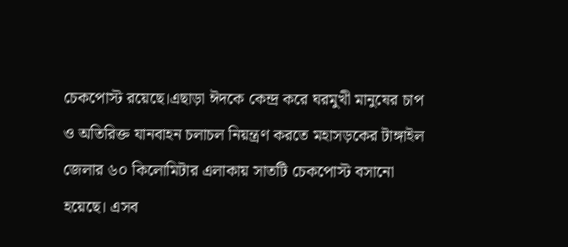চেকপোস্ট রয়েছে।এছাড়া ঈদকে কেন্দ্র করে ঘরমুখী মানুষের চাপ ও অতিরিক্ত যানবাহন চলাচল নিয়ন্ত্রণ করতে মহাসড়কের টাঙ্গাইল জেলার ৬০ কিলোমিটার এলাকায় সাতটি চেকপোস্ট বসানো হয়েছে। এসব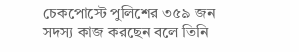চেকপোস্টে পুলিশের ৩৫৯ জন সদস্য কাজ করছেন বলে তিনি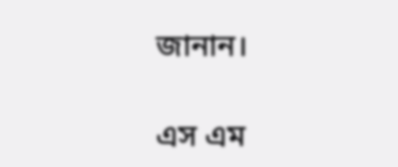জানান।

এস এম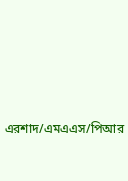এরশাদ/এমএএস/পিআর